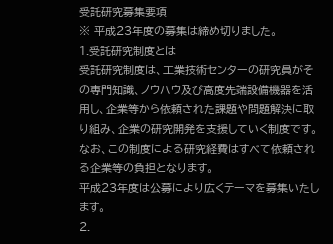受託研究募集要項
※ 平成23年度の募集は締め切りました。
1.受託研究制度とは
受託研究制度は、工業技術センターの研究員がその専門知識、ノウハウ及び高度先端設備機器を活用し、企業等から依頼された課題や問題解決に取り組み、企業の研究開発を支援していく制度です。
なお、この制度による研究経費はすべて依頼される企業等の負担となります。
平成23年度は公募により広くテーマを募集いたします。
2.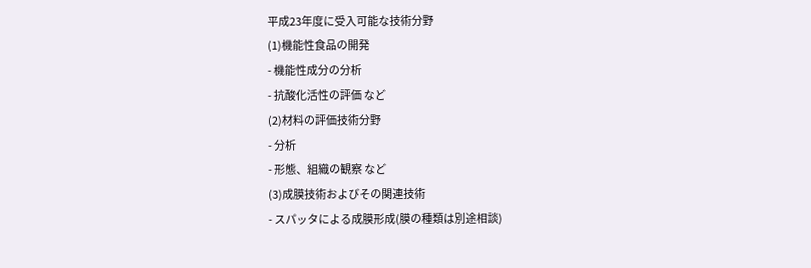平成23年度に受入可能な技術分野
(1)機能性食品の開発
- 機能性成分の分析
- 抗酸化活性の評価 など
(2)材料の評価技術分野
- 分析
- 形態、組織の観察 など
(3)成膜技術およびその関連技術
- スパッタによる成膜形成(膜の種類は別途相談)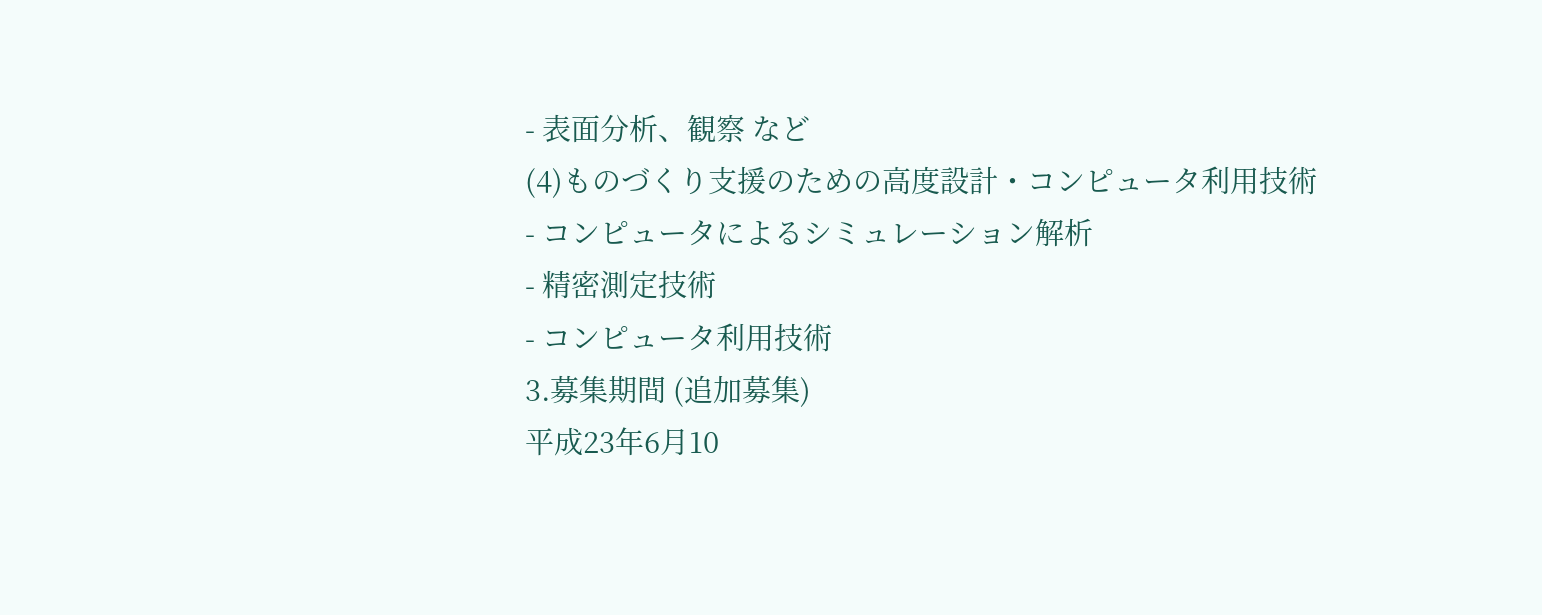- 表面分析、観察 など
(4)ものづくり支援のための高度設計・コンピュータ利用技術
- コンピュータによるシミュレーション解析
- 精密測定技術
- コンピュータ利用技術
3.募集期間 (追加募集)
平成23年6月10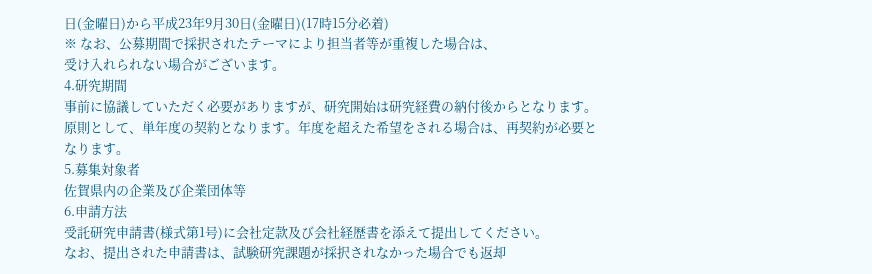日(金曜日)から平成23年9月30日(金曜日)(17時15分必着)
※ なお、公募期間で採択されたテーマにより担当者等が重複した場合は、
受け入れられない場合がございます。
4.研究期間
事前に協議していただく必要がありますが、研究開始は研究経費の納付後からとなります。
原則として、単年度の契約となります。年度を超えた希望をされる場合は、再契約が必要となります。
5.募集対象者
佐賀県内の企業及び企業団体等
6.申請方法
受託研究申請書(様式第1号)に会社定款及び会社経歴書を添えて提出してください。
なお、提出された申請書は、試験研究課題が採択されなかった場合でも返却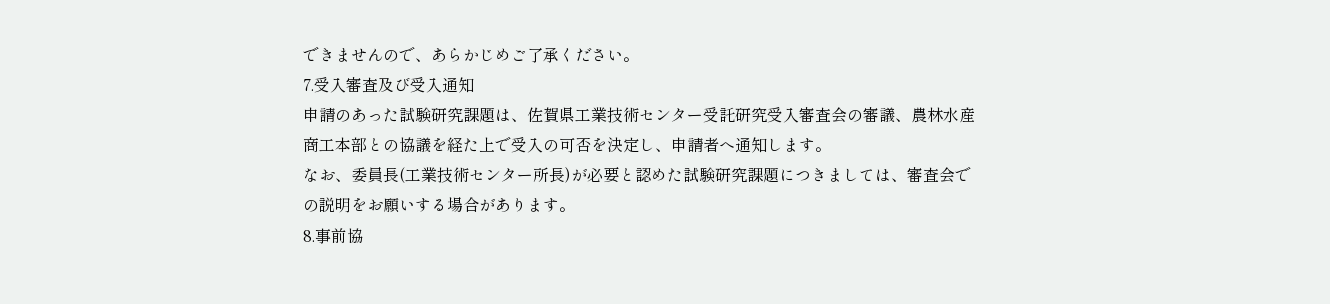できませんので、あらかじめご了承ください。
7.受入審査及び受入通知
申請のあった試験研究課題は、佐賀県工業技術センター受託研究受入審査会の審議、農林水産商工本部との協議を経た上で受入の可否を決定し、申請者へ通知します。
なお、委員長(工業技術センター所長)が必要と認めた試験研究課題につきましては、審査会での説明をお願いする場合があります。
8.事前協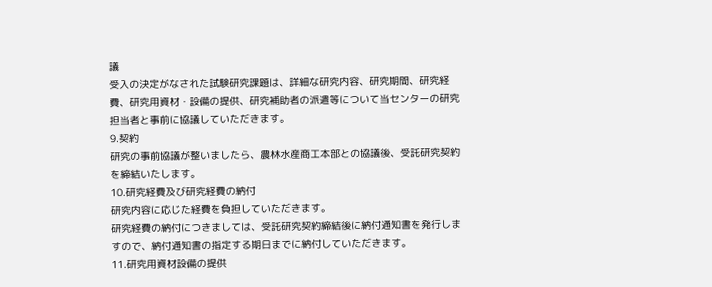議
受入の決定がなされた試験研究課題は、詳細な研究内容、研究期間、研究経費、研究用資材・設備の提供、研究補助者の派遣等について当センターの研究担当者と事前に協議していただきます。
9.契約
研究の事前協議が整いましたら、農林水産商工本部との協議後、受託研究契約を締結いたします。
10.研究経費及び研究経費の納付
研究内容に応じた経費を負担していただきます。
研究経費の納付につきましては、受託研究契約締結後に納付通知書を発行しますので、納付通知書の指定する期日までに納付していただきます。
11.研究用資材設備の提供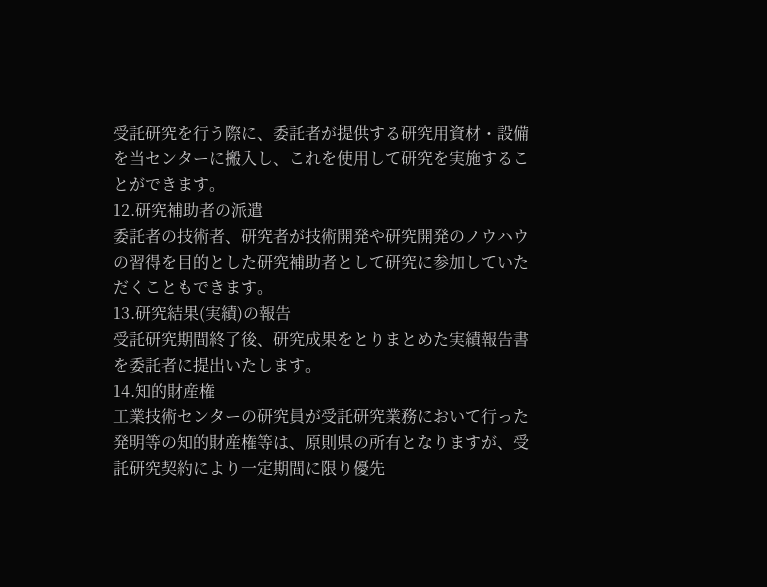受託研究を行う際に、委託者が提供する研究用資材・設備を当センターに搬入し、これを使用して研究を実施することができます。
12.研究補助者の派遣
委託者の技術者、研究者が技術開発や研究開発のノウハウの習得を目的とした研究補助者として研究に参加していただくこともできます。
13.研究結果(実績)の報告
受託研究期間終了後、研究成果をとりまとめた実績報告書を委託者に提出いたします。
14.知的財産権
工業技術センターの研究員が受託研究業務において行った発明等の知的財産権等は、原則県の所有となりますが、受託研究契約により一定期間に限り優先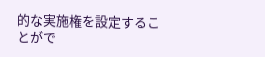的な実施権を設定することがで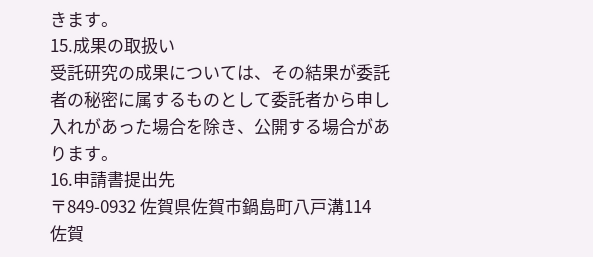きます。
15.成果の取扱い
受託研究の成果については、その結果が委託者の秘密に属するものとして委託者から申し入れがあった場合を除き、公開する場合があります。
16.申請書提出先
〒849-0932 佐賀県佐賀市鍋島町八戸溝114
佐賀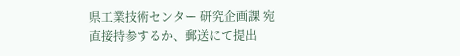県工業技術センター 研究企画課 宛
直接持参するか、郵送にて提出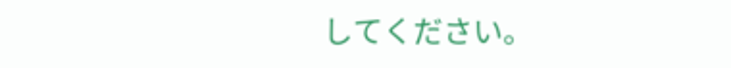してください。